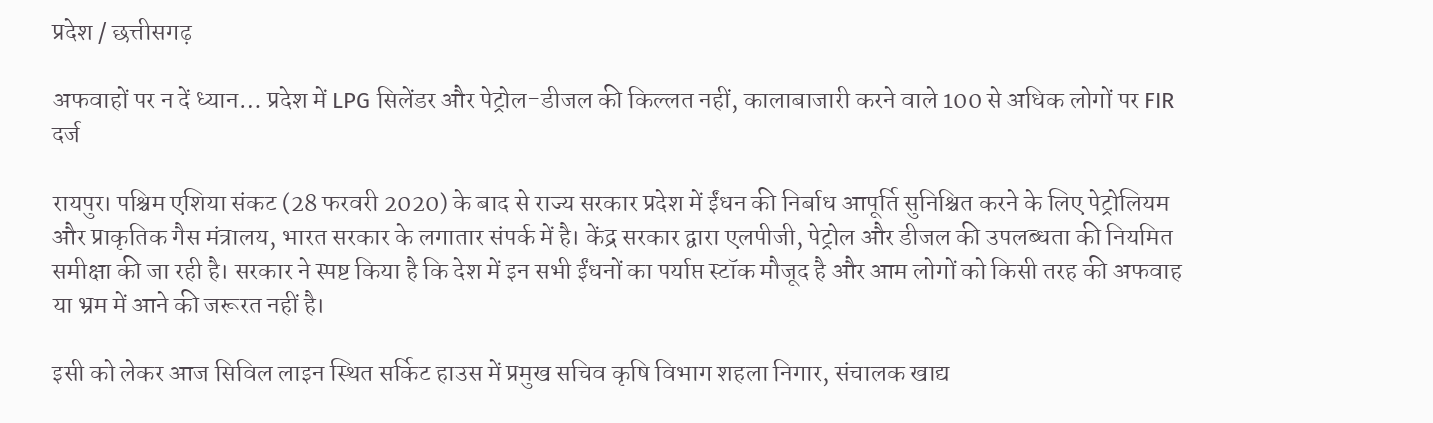प्रदेश / छत्तीसगढ़

अफवाहों पर न दें ध्यान… प्रदेश में LPG सिलेंडर और पेट्रोल-डीजल की किल्लत नहीं, कालाबाजारी करने वाले 100 से अधिक लोगों पर FIR दर्ज

रायपुर। पश्चिम एशिया संकट (28 फरवरी 2020) के बाद से राज्य सरकार प्रदेश में ईंधन की निर्बाध आपूर्ति सुनिश्चित करने के लिए पेट्रोलियम और प्राकृतिक गैस मंत्रालय, भारत सरकार के लगातार संपर्क में है। केंद्र सरकार द्वारा एलपीजी, पेट्रोल और डीजल की उपलब्धता की नियमित समीक्षा की जा रही है। सरकार ने स्पष्ट किया है कि देश में इन सभी ईंधनों का पर्याप्त स्टॉक मौजूद है और आम लोगों को किसी तरह की अफवाह या भ्रम में आने की जरूरत नहीं है।

इसी को लेकर आज सिविल लाइन स्थित सर्किट हाउस में प्रमुख सचिव कृषि विभाग शहला निगार, संचालक खाद्य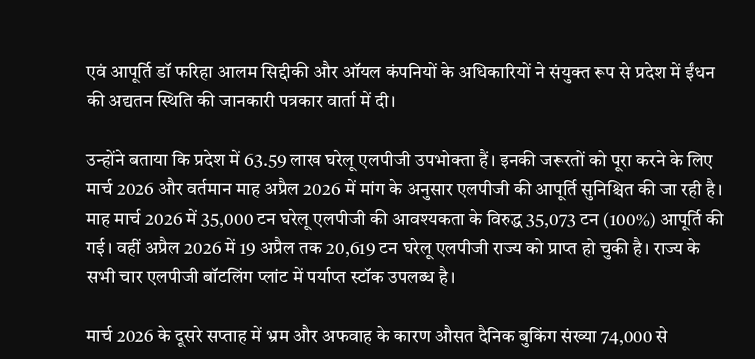एवं आपूर्ति डॉ फरिहा आलम सिद्दीकी और ऑयल कंपनियों के अधिकारियों ने संयुक्त रूप से प्रदेश में ईंधन की अद्यतन स्थिति की जानकारी पत्रकार वार्ता में दी।

उन्होंने बताया कि प्रदेश में 63.59 लाख घरेलू एलपीजी उपभोक्ता हैं। इनकी जरूरतों को पूरा करने के लिए मार्च 2026 और वर्तमान माह अप्रैल 2026 में मांग के अनुसार एलपीजी की आपूर्ति सुनिश्चित की जा रही है। माह मार्च 2026 में 35,000 टन घरेलू एलपीजी की आवश्यकता के विरुद्ध 35,073 टन (100%) आपूर्ति की गई। वहीं अप्रैल 2026 में 19 अप्रैल तक 20,619 टन घरेलू एलपीजी राज्य को प्राप्त हो चुकी है। राज्य के सभी चार एलपीजी बॉटलिंग प्लांट में पर्याप्त स्टॉक उपलब्ध है।

मार्च 2026 के दूसरे सप्ताह में भ्रम और अफवाह के कारण औसत दैनिक बुकिंग संख्या 74,000 से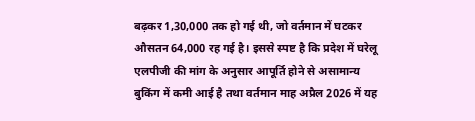बढ़कर 1,30,000 तक हो गई थी, जो वर्तमान में घटकर औसतन 64,000 रह गई है। इससे स्पष्ट है कि प्रदेश में घरेलू एलपीजी की मांग के अनुसार आपूर्ति होने से असामान्य बुकिंग में कमी आई है तथा वर्तमान माह अप्रैल 2026 में यह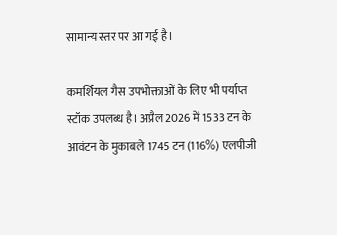सामान्य स्तर पर आ गई है।

कमर्शियल गैस उपभोक्ताओं के लिए भी पर्याप्त स्टॉक उपलब्ध है। अप्रैल 2026 में 1533 टन के आवंटन के मुकाबले 1745 टन (116%) एलपीजी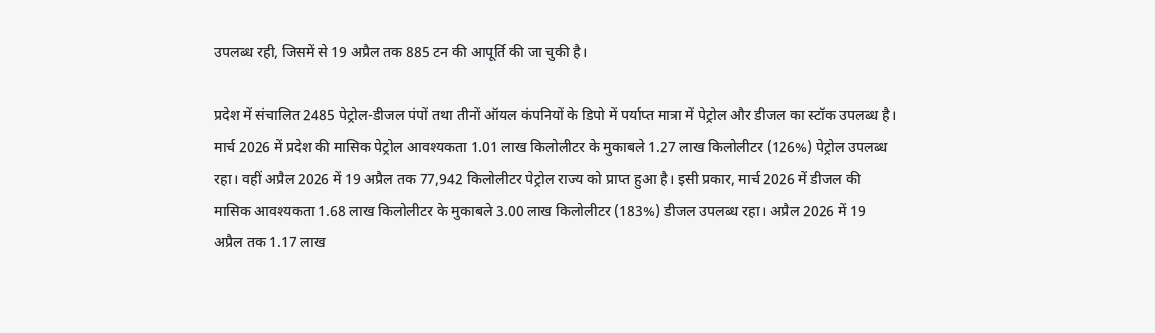उपलब्ध रही, जिसमें से 19 अप्रैल तक 885 टन की आपूर्ति की जा चुकी है।

प्रदेश में संचालित 2485 पेट्रोल-डीजल पंपों तथा तीनों ऑयल कंपनियों के डिपो में पर्याप्त मात्रा में पेट्रोल और डीजल का स्टॉक उपलब्ध है। मार्च 2026 में प्रदेश की मासिक पेट्रोल आवश्यकता 1.01 लाख किलोलीटर के मुकाबले 1.27 लाख किलोलीटर (126%) पेट्रोल उपलब्ध रहा। वहीं अप्रैल 2026 में 19 अप्रैल तक 77,942 किलोलीटर पेट्रोल राज्य को प्राप्त हुआ है। इसी प्रकार, मार्च 2026 में डीजल की मासिक आवश्यकता 1.68 लाख किलोलीटर के मुकाबले 3.00 लाख किलोलीटर (183%) डीजल उपलब्ध रहा। अप्रैल 2026 में 19 अप्रैल तक 1.17 लाख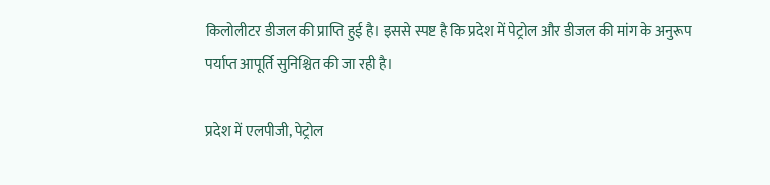किलोलीटर डीजल की प्राप्ति हुई है। इससे स्पष्ट है कि प्रदेश में पेट्रोल और डीजल की मांग के अनुरूप पर्याप्त आपूर्ति सुनिश्चित की जा रही है।

प्रदेश में एलपीजी, पेट्रोल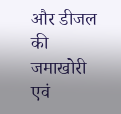और डीजल की जमाखोरी एवं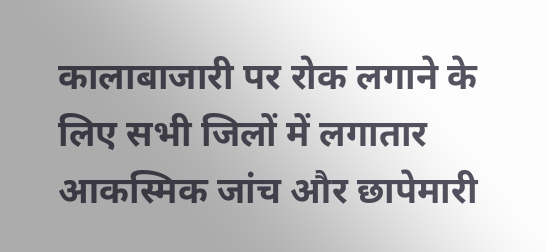कालाबाजारी पर रोक लगाने के लिए सभी जिलों में लगातार आकस्मिक जांच और छापेमारी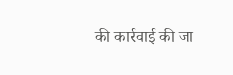की कार्रवाई की जा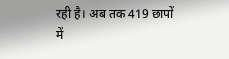रही है। अब तक 419 छापों में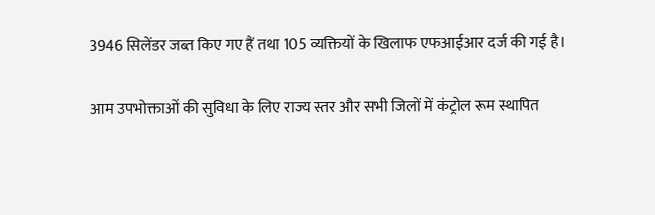3946 सिलेंडर जब्त किए गए हैं तथा 105 व्यक्तियों के खिलाफ एफआईआर दर्ज की गई है।

आम उपभोक्ताओं की सुविधा के लिए राज्य स्तर और सभी जिलों में कंट्रोल रूम स्थापित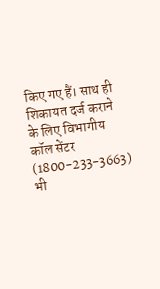किए गए हैं। साथ ही शिकायत दर्ज कराने के लिए विभागीय कॉल सेंटर (1800-233-3663) भी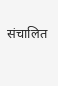संचालित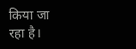किया जा रहा है।